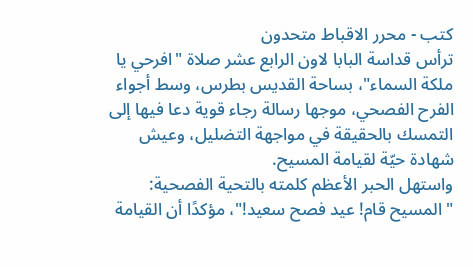كتب - محرر الاقباط متحدون
ترأس قداسة البابا لاون الرابع عشر صلاة "افرحي يا ملكة السماء"، بساحة القديس بطرس، وسط أجواء الفرح الفصحي، موجها رسالة رجاء قوية دعا فيها إلى التمسك بالحقيقة في مواجهة التضليل، وعيش شهادة حيّة لقيامة المسيح.
واستهل الحبر الأعظم كلمته بالتحية الفصحية: "المسيح قام! عيد فصح سعيد!"، مؤكدًا أن القيامة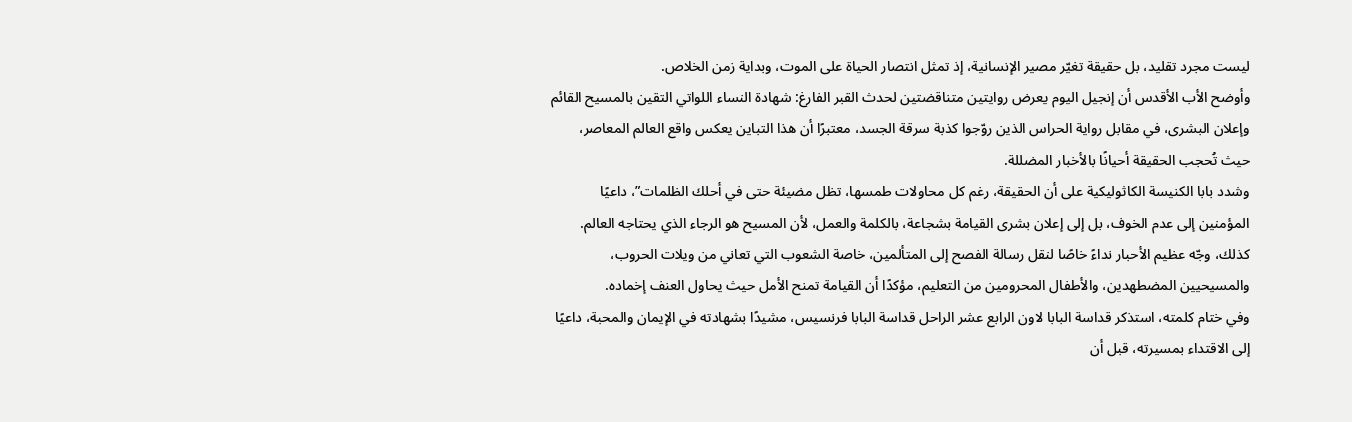ليست مجرد تقليد، بل حقيقة تغيّر مصير الإنسانية، إذ تمثل انتصار الحياة على الموت، وبداية زمن الخلاص.
وأوضح الأب الأقدس أن إنجيل اليوم يعرض روايتين متناقضتين لحدث القبر الفارغ: شهادة النساء اللواتي التقين بالمسيح القائم وإعلان البشرى، في مقابل رواية الحراس الذين روّجوا كذبة سرقة الجسد، معتبرًا أن هذا التباين يعكس واقع العالم المعاصر، حيث تُحجب الحقيقة أحيانًا بالأخبار المضللة.
وشدد بابا الكنيسة الكاثوليكية على أن الحقيقة، رغم كل محاولات طمسها، تظل مضيئة حتى في أحلك الظلمات”، داعيًا المؤمنين إلى عدم الخوف، بل إلى إعلان بشرى القيامة بشجاعة، بالكلمة والعمل، لأن المسيح هو الرجاء الذي يحتاجه العالم.
كذلك، وجّه عظيم الأحبار نداءً خاصًا لنقل رسالة الفصح إلى المتألمين، خاصة الشعوب التي تعاني من ويلات الحروب، والمسيحيين المضطهدين، والأطفال المحرومين من التعليم، مؤكدًا أن القيامة تمنح الأمل حيث يحاول العنف إخماده.
وفي ختام كلمته، استذكر قداسة البابا لاون الرابع عشر الراحل قداسة البابا فرنسيس، مشيدًا بشهادته في الإيمان والمحبة، داعيًا إلى الاقتداء بمسيرته، قبل أن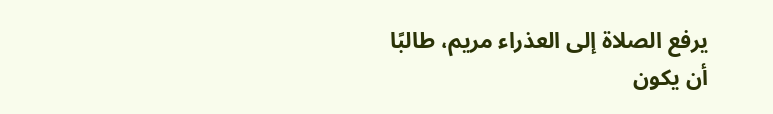يرفع الصلاة إلى العذراء مريم، طالبًا أن يكون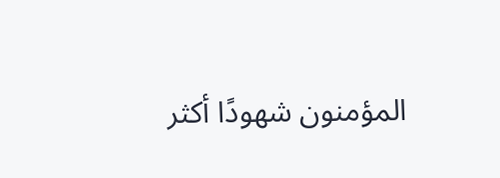المؤمنون شهودًا أكثر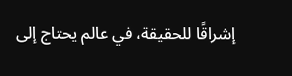إشراقًا للحقيقة، في عالم يحتاج إلى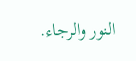النور والرجاء.